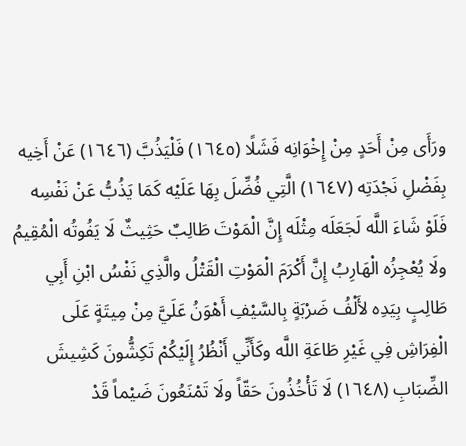ورَأَى مِنْ أَحَدٍ مِنْ إِخْوَانِه فَشَلًا (١٦٤٥) فَلْيَذُبَّ (١٦٤٦) عَنْ أَخِيه بِفَضْلِ نَجْدَتِه (١٦٤٧) الَّتِي فُضِّلَ بِهَا عَلَيْه كَمَا يَذُبُّ عَنْ نَفْسِه فَلَوْ شَاءَ اللَّه لَجَعَلَه مِثْلَه إِنَّ الْمَوْتَ طَالِبٌ حَثِيثٌ لَا يَفُوتُه الْمُقِيمُ ولَا يُعْجِزُه الْهَارِبُ إِنَّ أَكْرَمَ الْمَوْتِ الْقَتْلُ والَّذِي نَفْسُ ابْنِ أَبِي طَالِبٍ بِيَدِه لأَلْفُ ضَرْبَةٍ بِالسَّيْفِ أَهْوَنُ عَلَيَّ مِنْ مِيتَةٍ عَلَى الْفِرَاشِ فِي غَيْرِ طَاعَةِ اللَّه وكَأَنِّي أَنْظُرُ إِلَيْكُمْ تَكِشُّونَ كَشِيشَ الضِّبَابِ (١٦٤٨) لَا تَأْخُذُونَ حَقّاً ولَا تَمْنَعُونَ ضَيْماً قَدْ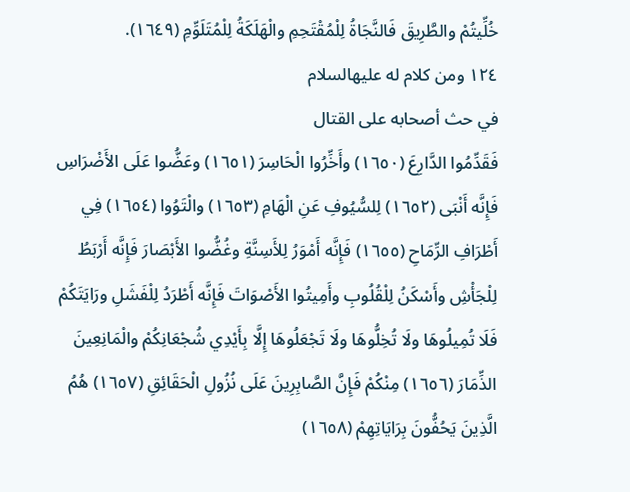خُلِّيتُمْ والطَّرِيقَ فَالنَّجَاةُ لِلْمُقْتَحِمِ والْهَلَكَةُ لِلْمُتَلَوِّمِ (١٦٤٩).
١٢٤ ومن كلام له عليهالسلام
في حث أصحابه على القتال
فَقَدِّمُوا الدَّارِعَ (١٦٥٠) وأَخِّرُوا الْحَاسِرَ (١٦٥١) وعَضُّوا عَلَى الأَضْرَاسِ فَإِنَّه أَنْبَى (١٦٥٢) لِلسُّيُوفِ عَنِ الْهَامِ (١٦٥٣) والْتَوُوا (١٦٥٤) فِي أَطْرَافِ الرِّمَاحِ (١٦٥٥) فَإِنَّه أَمْوَرُ لِلأَسِنَّةِ وغُضُّوا الأَبْصَارَ فَإِنَّه أَرْبَطُ لِلْجَأْشِ وأَسْكَنُ لِلْقُلُوبِ وأَمِيتُوا الأَصْوَاتَ فَإِنَّه أَطْرَدُ لِلْفَشَلِ ورَايَتَكُمْ فَلَا تُمِيلُوهَا ولَا تُخِلُّوهَا ولَا تَجْعَلُوهَا إِلَّا بِأَيْدِي شُجْعَانِكُمْ والْمَانِعِينَ الذِّمَارَ (١٦٥٦) مِنْكُمْ فَإِنَّ الصَّابِرِينَ عَلَى نُزُولِ الْحَقَائِقِ (١٦٥٧) هُمُ الَّذِينَ يَحُفُّونَ بِرَايَاتِهِمْ (١٦٥٨)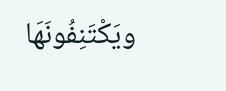ويَكْتَنِفُونَهَا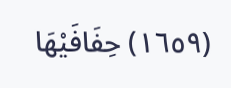(١٦٥٩) حِفَافَيْهَا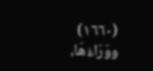(١٦٦٠) ووَرَاءَهَا،